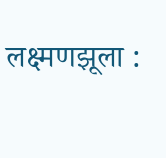लक्ष्मणझूला :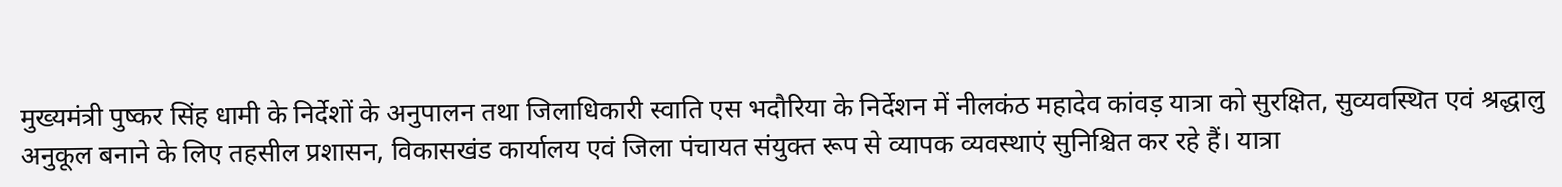मुख्यमंत्री पुष्कर सिंह धामी के निर्देशों के अनुपालन तथा जिलाधिकारी स्वाति एस भदौरिया के निर्देशन में नीलकंठ महादेव कांवड़ यात्रा को सुरक्षित, सुव्यवस्थित एवं श्रद्धालु अनुकूल बनाने के लिए तहसील प्रशासन, विकासखंड कार्यालय एवं जिला पंचायत संयुक्त रूप से व्यापक व्यवस्थाएं सुनिश्चित कर रहे हैं। यात्रा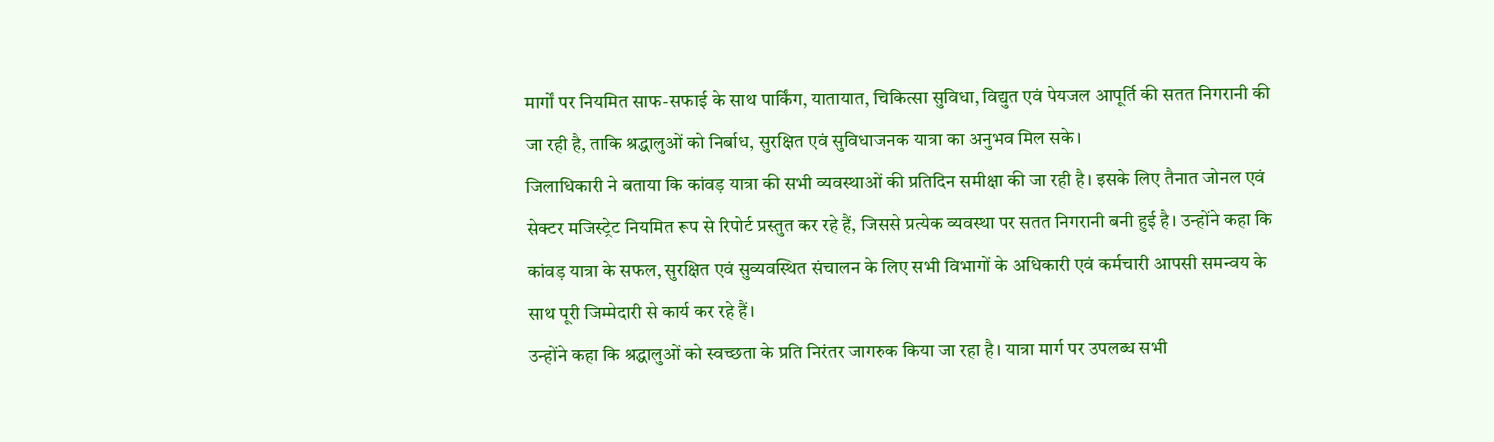मार्गों पर नियमित साफ-सफाई के साथ पार्किंग, यातायात, चिकित्सा सुविधा, विद्युत एवं पेयजल आपूर्ति की सतत निगरानी की जा रही है, ताकि श्रद्धालुओं को निर्बाध, सुरक्षित एवं सुविधाजनक यात्रा का अनुभव मिल सके।
जिलाधिकारी ने बताया कि कांवड़ यात्रा की सभी व्यवस्थाओं की प्रतिदिन समीक्षा की जा रही है। इसके लिए तैनात जोनल एवं सेक्टर मजिस्ट्रेट नियमित रूप से रिपोर्ट प्रस्तुत कर रहे हैं, जिससे प्रत्येक व्यवस्था पर सतत निगरानी बनी हुई है। उन्होंने कहा कि कांवड़ यात्रा के सफल, सुरक्षित एवं सुव्यवस्थित संचालन के लिए सभी विभागों के अधिकारी एवं कर्मचारी आपसी समन्वय के साथ पूरी जिम्मेदारी से कार्य कर रहे हैं।
उन्होंने कहा कि श्रद्धालुओं को स्वच्छता के प्रति निरंतर जागरुक किया जा रहा है। यात्रा मार्ग पर उपलब्ध सभी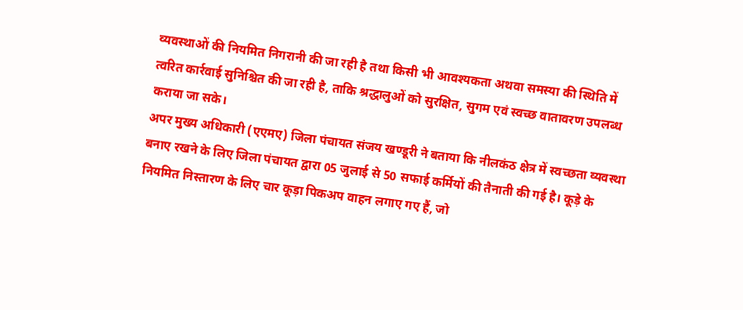व्यवस्थाओं की नियमित निगरानी की जा रही है तथा किसी भी आवश्यकता अथवा समस्या की स्थिति में त्वरित कार्रवाई सुनिश्चित की जा रही है, ताकि श्रद्धालुओं को सुरक्षित, सुगम एवं स्वच्छ वातावरण उपलब्ध कराया जा सके।
अपर मुख्य अधिकारी (एएमए) जिला पंचायत संजय खण्डूरी ने बताया कि नीलकंठ क्षेत्र में स्वच्छता व्यवस्था बनाए रखने के लिए जिला पंचायत द्वारा 05 जुलाई से 50 सफाई कर्मियों की तैनाती की गई है। कूड़े के नियमित निस्तारण के लिए चार कूड़ा पिकअप वाहन लगाए गए हैं, जो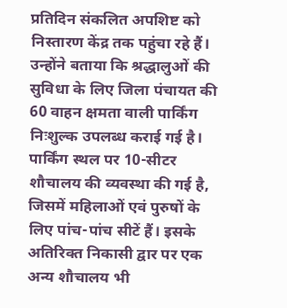प्रतिदिन संकलित अपशिष्ट को निस्तारण केंद्र तक पहुंचा रहे हैं।
उन्होंने बताया कि श्रद्धालुओं की सुविधा के लिए जिला पंचायत की 60 वाहन क्षमता वाली पार्किंग निःशुल्क उपलब्ध कराई गई है। पार्किंग स्थल पर 10-सीटर शौचालय की व्यवस्था की गई है, जिसमें महिलाओं एवं पुरुषों के लिए पांच-पांच सीटें हैं। इसके अतिरिक्त निकासी द्वार पर एक अन्य शौचालय भी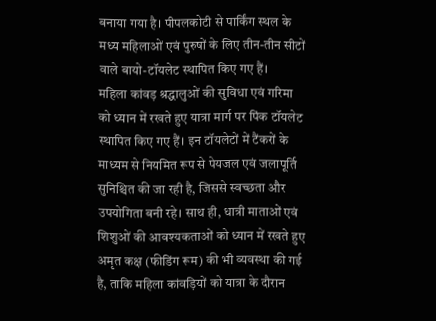बनाया गया है। पीपलकोटी से पार्किंग स्थल के मध्य महिलाओं एवं पुरुषों के लिए तीन-तीन सीटों वाले बायो-टॉयलेट स्थापित किए गए हैं।
महिला कांवड़ श्रद्धालुओं की सुविधा एवं गरिमा को ध्यान में रखते हुए यात्रा मार्ग पर पिंक टॉयलेट स्थापित किए गए हैं। इन टॉयलेटों में टैंकरों के माध्यम से नियमित रूप से पेयजल एवं जलापूर्ति सुनिश्चित की जा रही है, जिससे स्वच्छता और उपयोगिता बनी रहे। साथ ही, धात्री माताओं एवं शिशुओं की आवश्यकताओं को ध्यान में रखते हुए अमृत कक्ष (फीडिंग रूम) की भी व्यवस्था की गई है, ताकि महिला कांवड़ियों को यात्रा के दौरान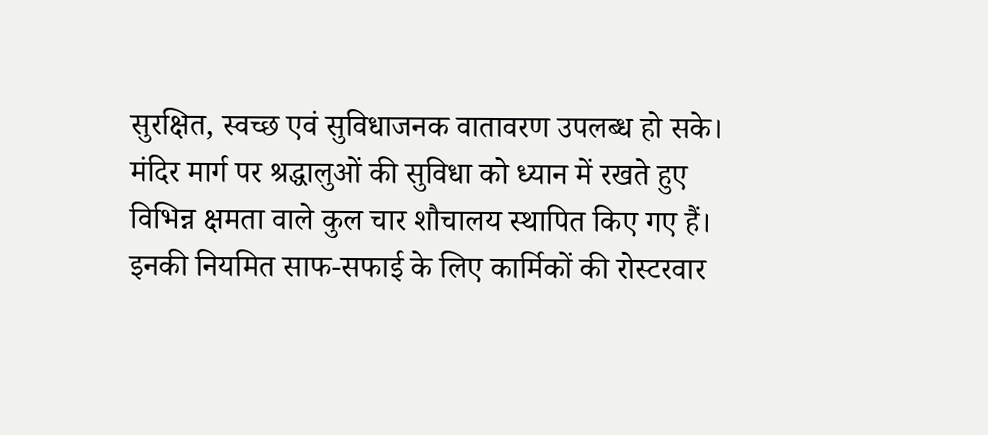सुरक्षित, स्वच्छ एवं सुविधाजनक वातावरण उपलब्ध हो सके।
मंदिर मार्ग पर श्रद्धालुओं की सुविधा को ध्यान में रखते हुए विभिन्न क्षमता वाले कुल चार शौचालय स्थापित किए गए हैं। इनकी नियमित साफ-सफाई के लिए कार्मिकों की रोस्टरवार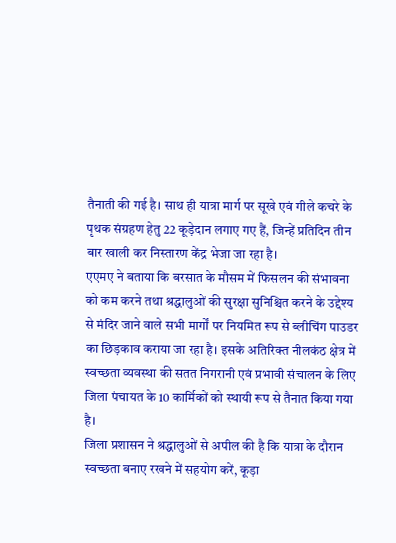तैनाती की गई है। साथ ही यात्रा मार्ग पर सूखे एवं गीले कचरे के पृथक संग्रहण हेतु 22 कूड़ेदान लगाए गए हैं, जिन्हें प्रतिदिन तीन बार खाली कर निस्तारण केंद्र भेजा जा रहा है।
एएमए ने बताया कि बरसात के मौसम में फिसलन की संभावना को कम करने तथा श्रद्धालुओं की सुरक्षा सुनिश्चित करने के उद्देश्य से मंदिर जाने वाले सभी मार्गों पर नियमित रूप से ब्लीचिंग पाउडर का छिड़काव कराया जा रहा है। इसके अतिरिक्त नीलकंठ क्षेत्र में स्वच्छता व्यवस्था की सतत निगरानी एवं प्रभावी संचालन के लिए जिला पंचायत के 10 कार्मिकों को स्थायी रूप से तैनात किया गया है।
जिला प्रशासन ने श्रद्धालुओं से अपील की है कि यात्रा के दौरान स्वच्छता बनाए रखने में सहयोग करें, कूड़ा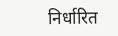निर्धारित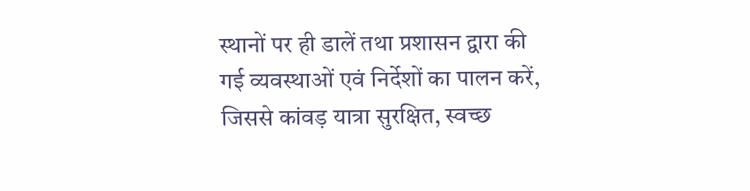स्थानों पर ही डालें तथा प्रशासन द्वारा की गई व्यवस्थाओं एवं निर्देशों का पालन करें, जिससे कांवड़ यात्रा सुरक्षित, स्वच्छ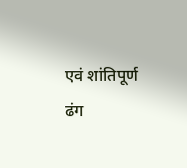एवं शांतिपूर्ण ढंग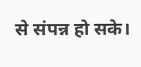से संपन्न हो सके।